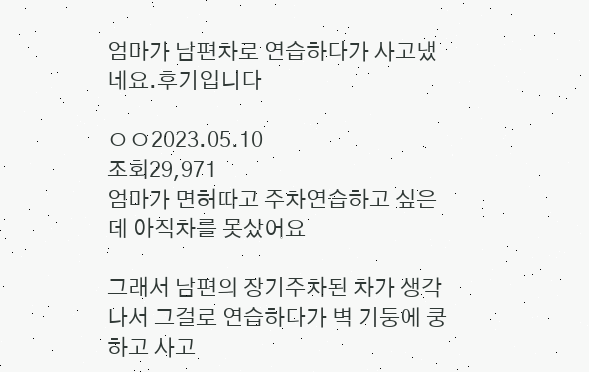엄마가 남편차로 연습하다가 사고냈네요.후기입니다

ㅇㅇ2023.05.10
조회29,971
엄마가 면허따고 주차연습하고 싶은데 아직차를 못샀어요

그래서 남편의 장기주차된 차가 생각나서 그걸로 연습하다가 벽 기둥에 쿵 하고 사고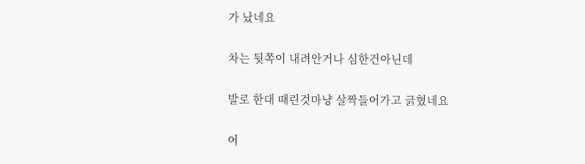가 났네요

차는 뒷쪽이 내려안거나 심한건아닌데

발로 한대 때린것마냥 살짝들어가고 긁혔네요

어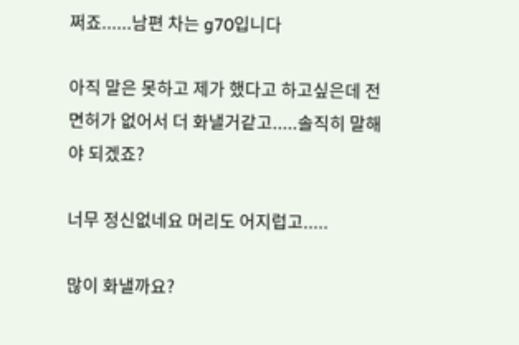쩌죠......남편 차는 g70입니다

아직 말은 못하고 제가 했다고 하고싶은데 전 면허가 없어서 더 화낼거같고.....솔직히 말해야 되겠죠?

너무 정신없네요 머리도 어지럽고.....

많이 화낼까요?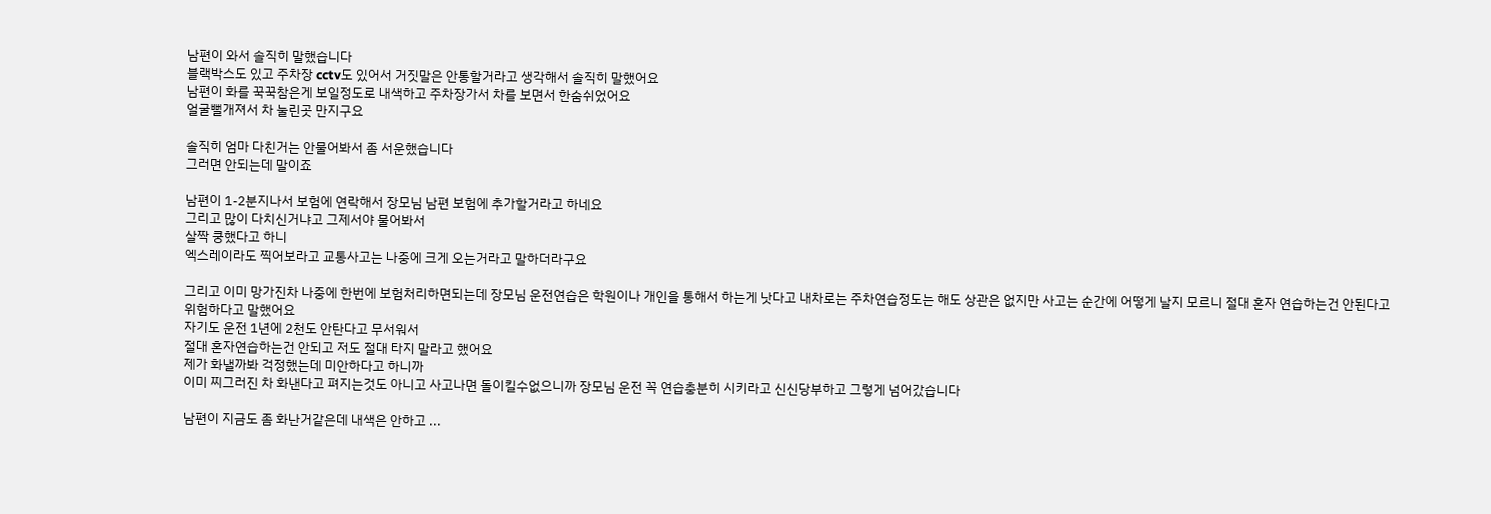남편이 와서 솔직히 말했습니다
블랙박스도 있고 주차장 cctv도 있어서 거짓말은 안통할거라고 생각해서 솔직히 말했어요
남편이 화를 꾹꾹참은게 보일정도로 내색하고 주차장가서 차를 보면서 한숨쉬었어요
얼굴뻘개져서 차 눌린곳 만지구요

솔직히 엄마 다친거는 안물어봐서 좀 서운했습니다
그러면 안되는데 말이죠

남편이 1-2분지나서 보험에 연락해서 장모님 남편 보험에 추가할거라고 하네요
그리고 많이 다치신거냐고 그제서야 물어봐서
살짝 쿵했다고 하니
엑스레이라도 찍어보라고 교통사고는 나중에 크게 오는거라고 말하더라구요

그리고 이미 망가진차 나중에 한번에 보험처리하면되는데 장모님 운전연습은 학원이나 개인을 통해서 하는게 낫다고 내차로는 주차연습정도는 해도 상관은 없지만 사고는 순간에 어떻게 날지 모르니 절대 혼자 연습하는건 안된다고 위험하다고 말했어요
자기도 운전 1년에 2천도 안탄다고 무서워서
절대 혼자연습하는건 안되고 저도 절대 타지 말라고 했어요
제가 화낼까봐 걱정했는데 미안하다고 하니까
이미 찌그러진 차 화낸다고 펴지는것도 아니고 사고나면 돌이킬수없으니까 장모님 운전 꼭 연습충분히 시키라고 신신당부하고 그렇게 넘어갔습니다

남편이 지금도 좀 화난거같은데 내색은 안하고 ...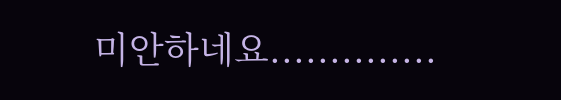미안하네요..............